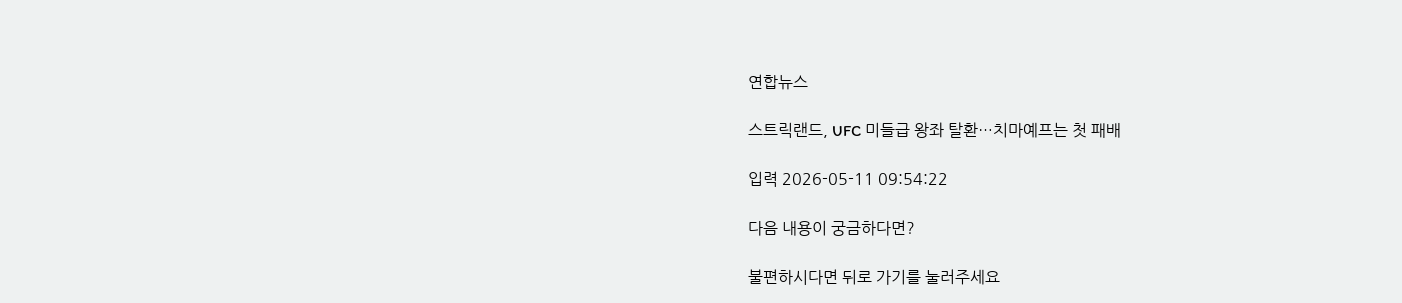연합뉴스

스트릭랜드, UFC 미들급 왕좌 탈환…치마예프는 첫 패배

입력 2026-05-11 09:54:22

다음 내용이 궁금하다면?

불편하시다면 뒤로 가기를 눌러주세요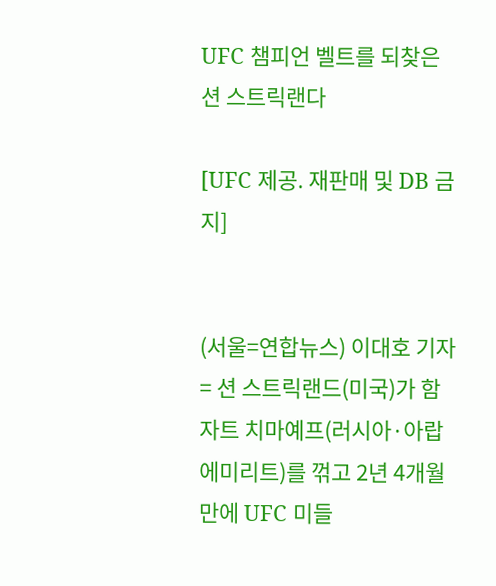UFC 챔피언 벨트를 되찾은 션 스트릭랜다

[UFC 제공. 재판매 및 DB 금지]


(서울=연합뉴스) 이대호 기자 = 션 스트릭랜드(미국)가 함자트 치마예프(러시아·아랍에미리트)를 꺾고 2년 4개월 만에 UFC 미들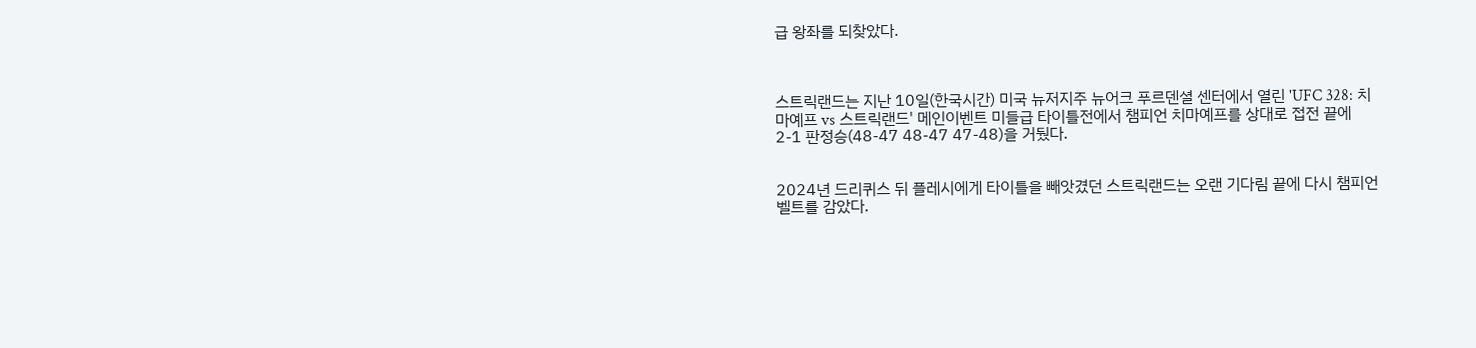급 왕좌를 되찾았다.



스트릭랜드는 지난 10일(한국시간) 미국 뉴저지주 뉴어크 푸르덴셜 센터에서 열린 'UFC 328: 치마예프 vs 스트릭랜드' 메인이벤트 미들급 타이틀전에서 챔피언 치마예프를 상대로 접전 끝에 2-1 판정승(48-47 48-47 47-48)을 거뒀다.


2024년 드리퀴스 뒤 플레시에게 타이틀을 빼앗겼던 스트릭랜드는 오랜 기다림 끝에 다시 챔피언 벨트를 감았다.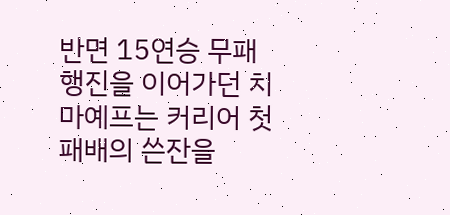반면 15연승 무패 행진을 이어가던 치마예프는 커리어 첫 패배의 쓴잔을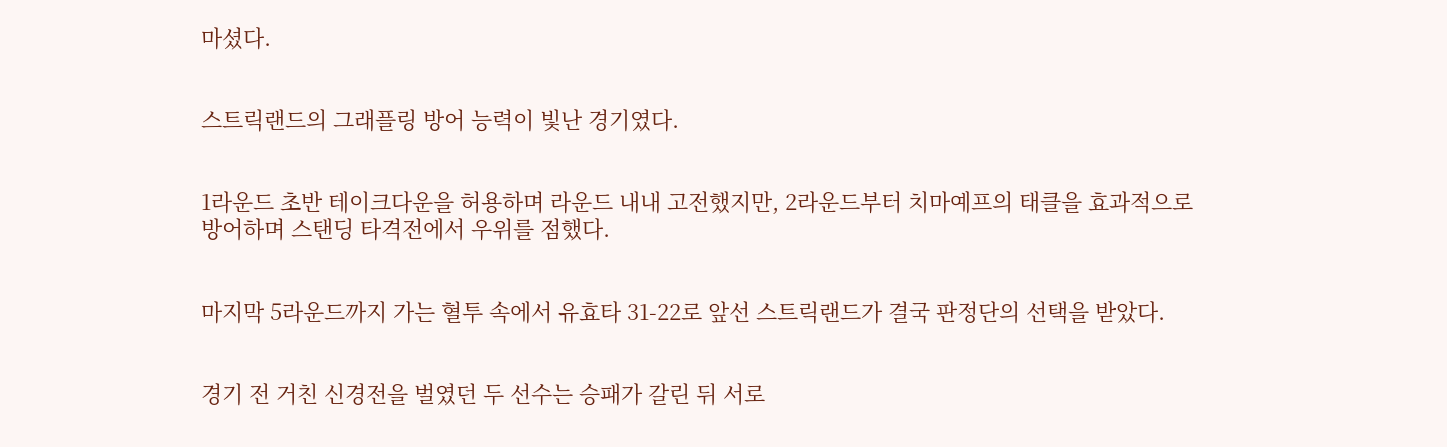마셨다.


스트릭랜드의 그래플링 방어 능력이 빛난 경기였다.


1라운드 초반 테이크다운을 허용하며 라운드 내내 고전했지만, 2라운드부터 치마예프의 태클을 효과적으로 방어하며 스탠딩 타격전에서 우위를 점했다.


마지막 5라운드까지 가는 혈투 속에서 유효타 31-22로 앞선 스트릭랜드가 결국 판정단의 선택을 받았다.


경기 전 거친 신경전을 벌였던 두 선수는 승패가 갈린 뒤 서로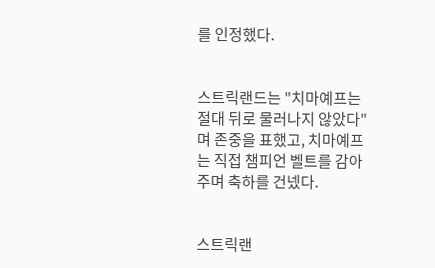를 인정했다.


스트릭랜드는 "치마예프는 절대 뒤로 물러나지 않았다"며 존중을 표했고, 치마예프는 직접 챔피언 벨트를 감아주며 축하를 건넸다.


스트릭랜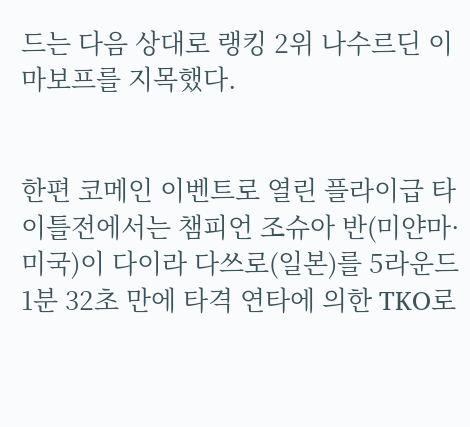드는 다음 상대로 랭킹 2위 나수르딘 이마보프를 지목했다.


한편 코메인 이벤트로 열린 플라이급 타이틀전에서는 챔피언 조슈아 반(미얀마·미국)이 다이라 다쓰로(일본)를 5라운드 1분 32초 만에 타격 연타에 의한 TKO로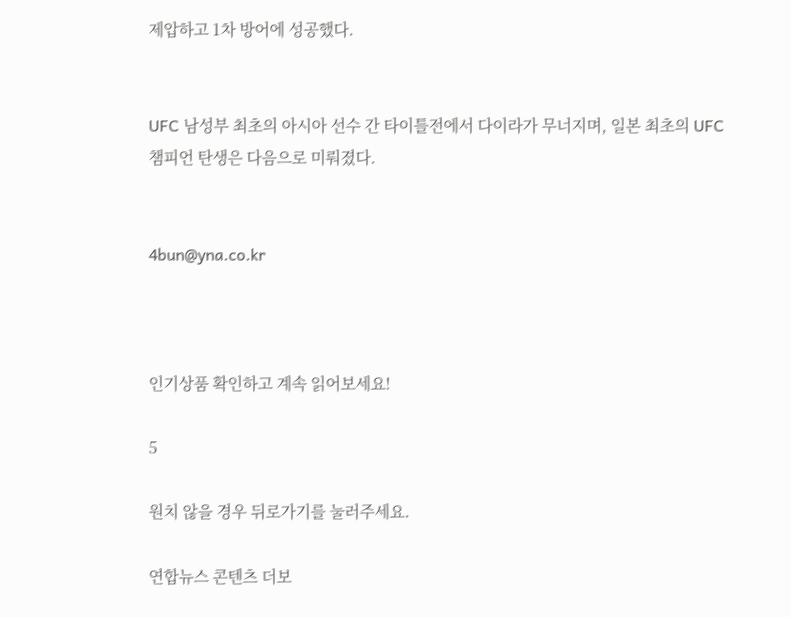제압하고 1차 방어에 성공했다.


UFC 남성부 최초의 아시아 선수 간 타이틀전에서 다이라가 무너지며, 일본 최초의 UFC 챔피언 탄생은 다음으로 미뤄졌다.


4bun@yna.co.kr



인기상품 확인하고 계속 읽어보세요!

5

원치 않을 경우 뒤로가기를 눌러주세요.

연합뉴스 콘텐츠 더보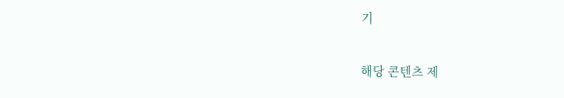기

해당 콘텐츠 제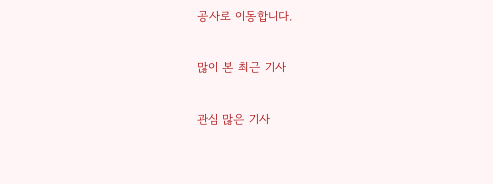공사로 이동합니다.

많이 본 최근 기사

관심 많은 기사